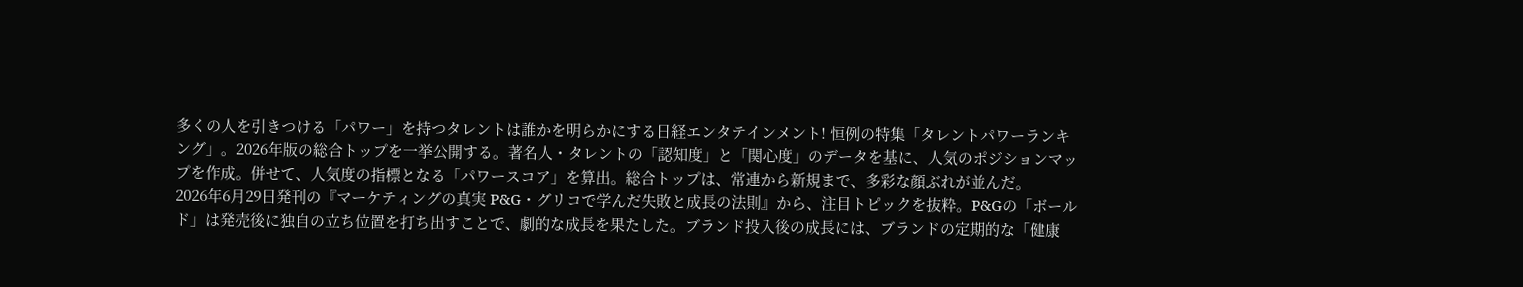多くの人を引きつける「パワー」を持つタレントは誰かを明らかにする日経エンタテインメント! 恒例の特集「タレントパワーランキング」。2026年版の総合トップを一挙公開する。著名人・タレントの「認知度」と「関心度」のデータを基に、人気のポジションマップを作成。併せて、人気度の指標となる「パワースコア」を算出。総合トップは、常連から新規まで、多彩な顔ぶれが並んだ。
2026年6月29日発刊の『マーケティングの真実 P&G・グリコで学んだ失敗と成長の法則』から、注目トピックを抜粋。P&Gの「ボールド」は発売後に独自の立ち位置を打ち出すことで、劇的な成長を果たした。ブランド投入後の成長には、ブランドの定期的な「健康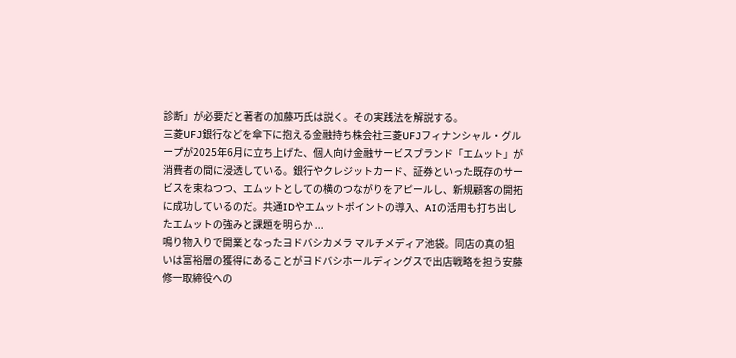診断」が必要だと著者の加藤巧氏は説く。その実践法を解説する。
三菱UFJ銀行などを傘下に抱える金融持ち株会社三菱UFJフィナンシャル・グループが2025年6月に立ち上げた、個人向け金融サービスブランド「エムット」が消費者の間に浸透している。銀行やクレジットカード、証券といった既存のサービスを束ねつつ、エムットとしての横のつながりをアピールし、新規顧客の開拓に成功しているのだ。共通IDやエムットポイントの導入、AIの活用も打ち出したエムットの強みと課題を明らか ...
鳴り物入りで開業となったヨドバシカメラ マルチメディア池袋。同店の真の狙いは富裕層の獲得にあることがヨドバシホールディングスで出店戦略を担う安藤修一取締役への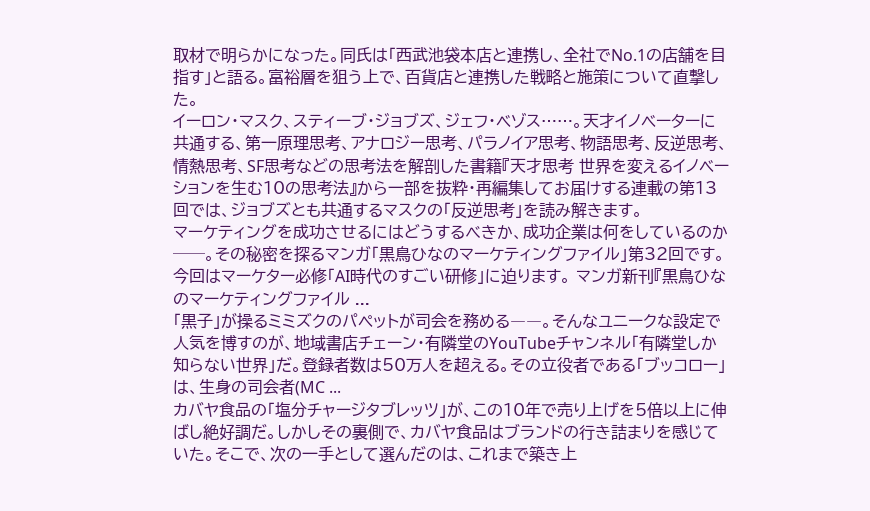取材で明らかになった。同氏は「西武池袋本店と連携し、全社でNo.1の店舗を目指す」と語る。富裕層を狙う上で、百貨店と連携した戦略と施策について直撃した。
イーロン・マスク、スティーブ・ジョブズ、ジェフ・ベゾス……。天才イノベーターに共通する、第一原理思考、アナロジー思考、パラノイア思考、物語思考、反逆思考、情熱思考、SF思考などの思考法を解剖した書籍『天才思考 世界を変えるイノベーションを生む10の思考法』から一部を抜粋・再編集してお届けする連載の第13回では、ジョブズとも共通するマスクの「反逆思考」を読み解きます。
マーケティングを成功させるにはどうするべきか、成功企業は何をしているのか──。その秘密を探るマンガ「黒鳥ひなのマーケティングファイル」第32回です。今回はマーケター必修「AI時代のすごい研修」に迫ります。 マンガ新刊『黒鳥ひなのマーケティングファイル ...
「黒子」が操るミミズクのパペットが司会を務める――。そんなユニークな設定で人気を博すのが、地域書店チェーン・有隣堂のYouTubeチャンネル「有隣堂しか知らない世界」だ。登録者数は50万人を超える。その立役者である「ブッコロー」は、生身の司会者(MC ...
カバヤ食品の「塩分チャージタブレッツ」が、この10年で売り上げを5倍以上に伸ばし絶好調だ。しかしその裏側で、カバヤ食品はブランドの行き詰まりを感じていた。そこで、次の一手として選んだのは、これまで築き上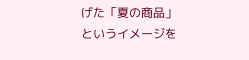げた「夏の商品」というイメージを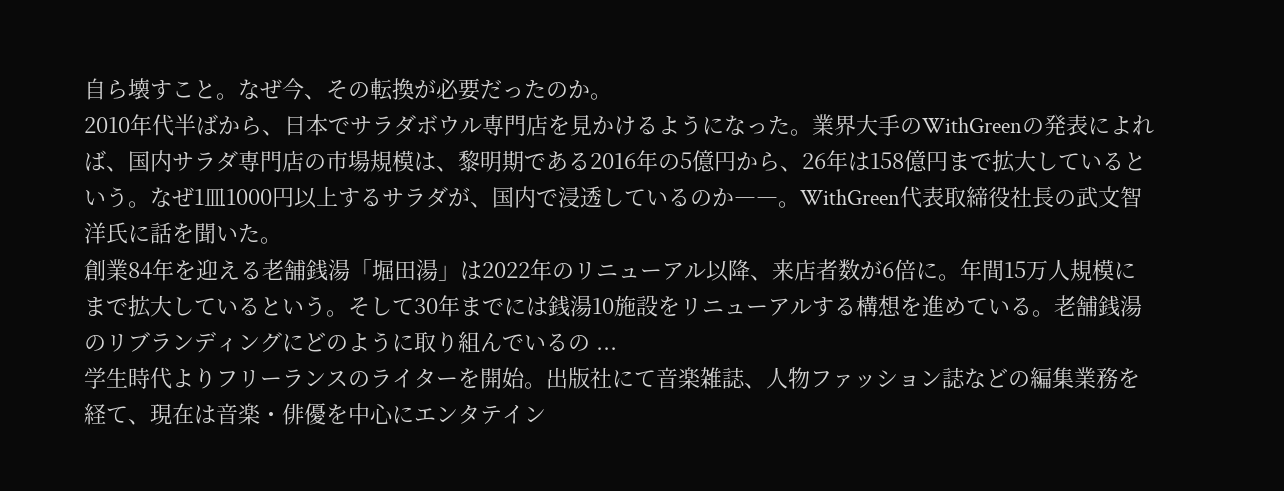自ら壊すこと。なぜ今、その転換が必要だったのか。
2010年代半ばから、日本でサラダボウル専門店を見かけるようになった。業界大手のWithGreenの発表によれば、国内サラダ専門店の市場規模は、黎明期である2016年の5億円から、26年は158億円まで拡大しているという。なぜ1皿1000円以上するサラダが、国内で浸透しているのか――。WithGreen代表取締役社長の武文智洋氏に話を聞いた。
創業84年を迎える老舗銭湯「堀田湯」は2022年のリニューアル以降、来店者数が6倍に。年間15万人規模にまで拡大しているという。そして30年までには銭湯10施設をリニューアルする構想を進めている。老舗銭湯のリブランディングにどのように取り組んでいるの ...
学生時代よりフリーランスのライターを開始。出版社にて音楽雑誌、人物ファッション誌などの編集業務を経て、現在は音楽・俳優を中心にエンタテイン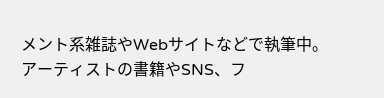メント系雑誌やWebサイトなどで執筆中。アーティストの書籍やSNS、フ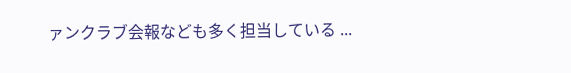ァンクラブ会報なども多く担当している ...